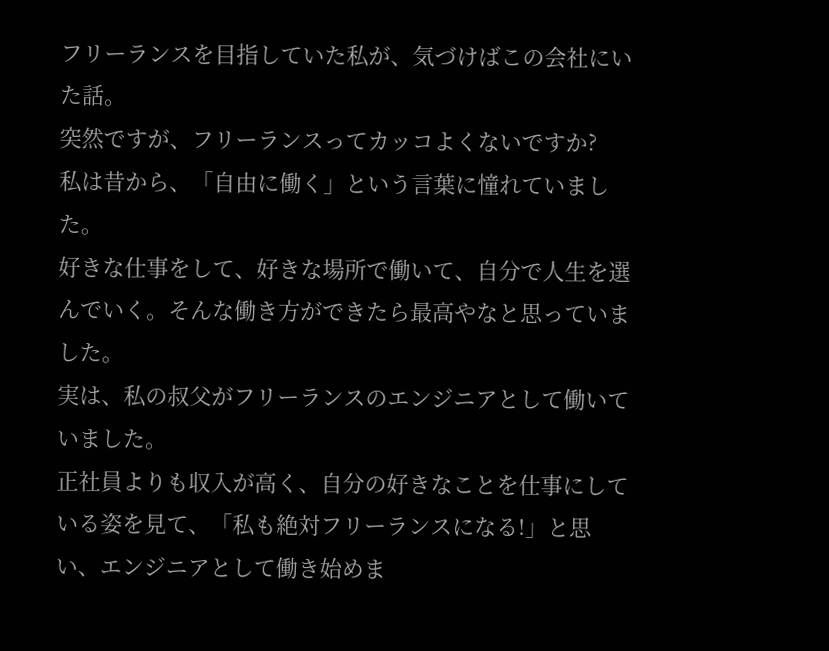フリーランスを目指していた私が、気づけばこの会社にいた話。
突然ですが、フリーランスってカッコよくないですか?
私は昔から、「自由に働く」という言葉に憧れていました。
好きな仕事をして、好きな場所で働いて、自分で人生を選んでいく。そんな働き方ができたら最高やなと思っていました。
実は、私の叔父がフリーランスのエンジニアとして働いていました。
正社員よりも収入が高く、自分の好きなことを仕事にしている姿を見て、「私も絶対フリーランスになる!」と思い、エンジニアとして働き始めま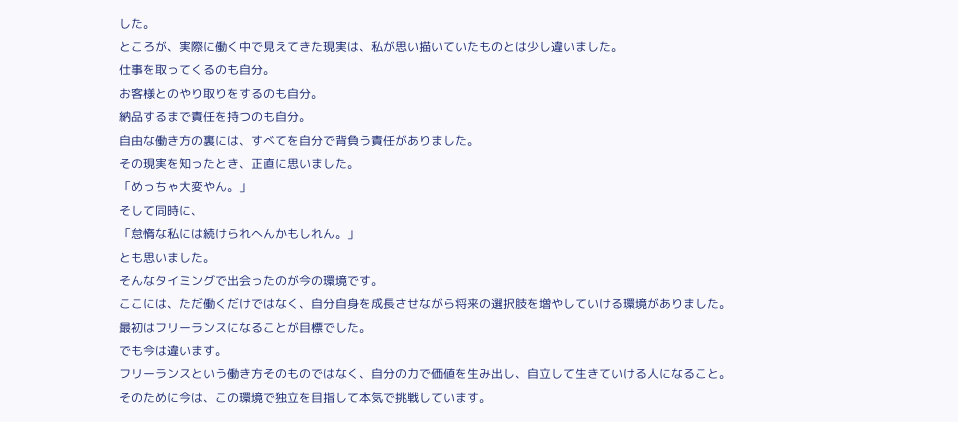した。
ところが、実際に働く中で見えてきた現実は、私が思い描いていたものとは少し違いました。
仕事を取ってくるのも自分。
お客様とのやり取りをするのも自分。
納品するまで責任を持つのも自分。
自由な働き方の裏には、すべてを自分で背負う責任がありました。
その現実を知ったとき、正直に思いました。
「めっちゃ大変やん。」
そして同時に、
「怠惰な私には続けられへんかもしれん。」
とも思いました。
そんなタイミングで出会ったのが今の環境です。
ここには、ただ働くだけではなく、自分自身を成長させながら将来の選択肢を増やしていける環境がありました。
最初はフリーランスになることが目標でした。
でも今は違います。
フリーランスという働き方そのものではなく、自分の力で価値を生み出し、自立して生きていける人になること。
そのために今は、この環境で独立を目指して本気で挑戦しています。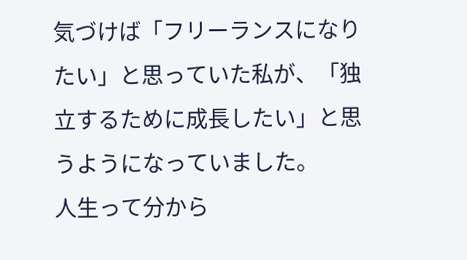気づけば「フリーランスになりたい」と思っていた私が、「独立するために成長したい」と思うようになっていました。
人生って分から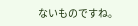ないものですね。